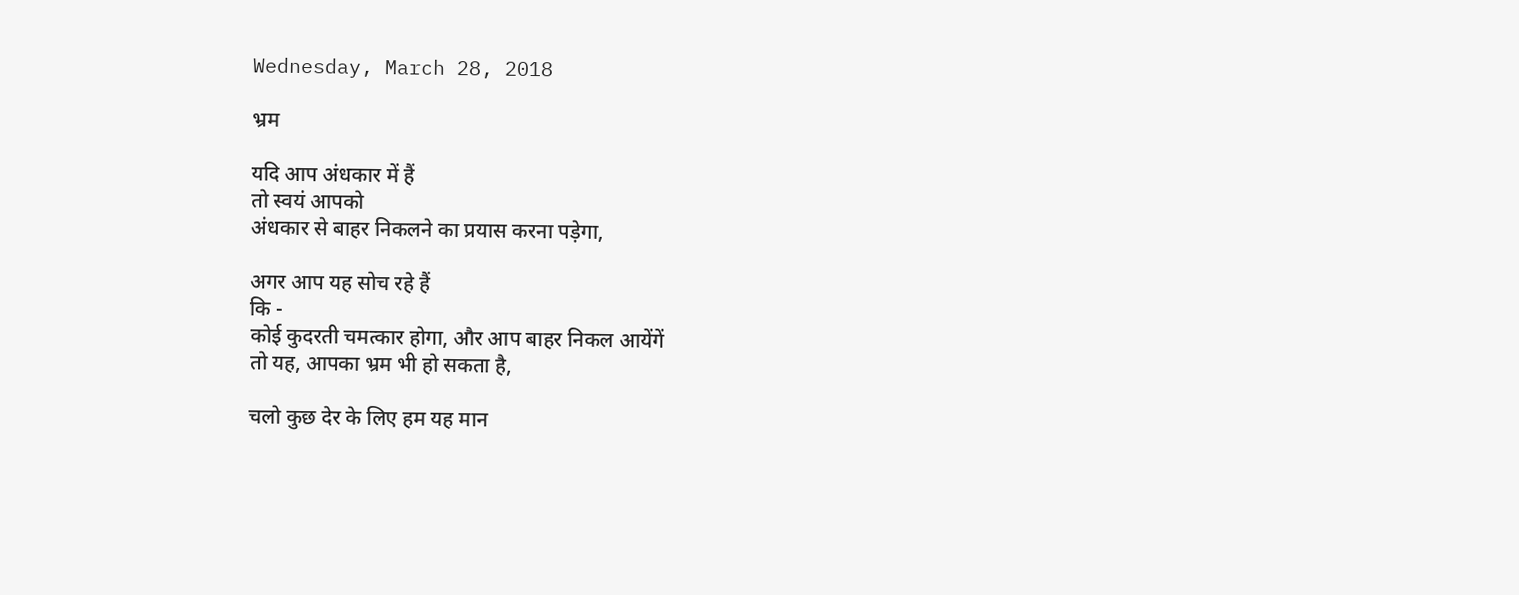Wednesday, March 28, 2018

भ्रम

यदि आप अंधकार में हैं
तो स्वयं आपको
अंधकार से बाहर निकलने का प्रयास करना पड़ेगा,

अगर आप यह सोच रहे हैं
कि -
कोई कुदरती चमत्कार होगा, और आप बाहर निकल आयेंगें
तो यह, आपका भ्रम भी हो सकता है,

चलो कुछ देर के लिए हम यह मान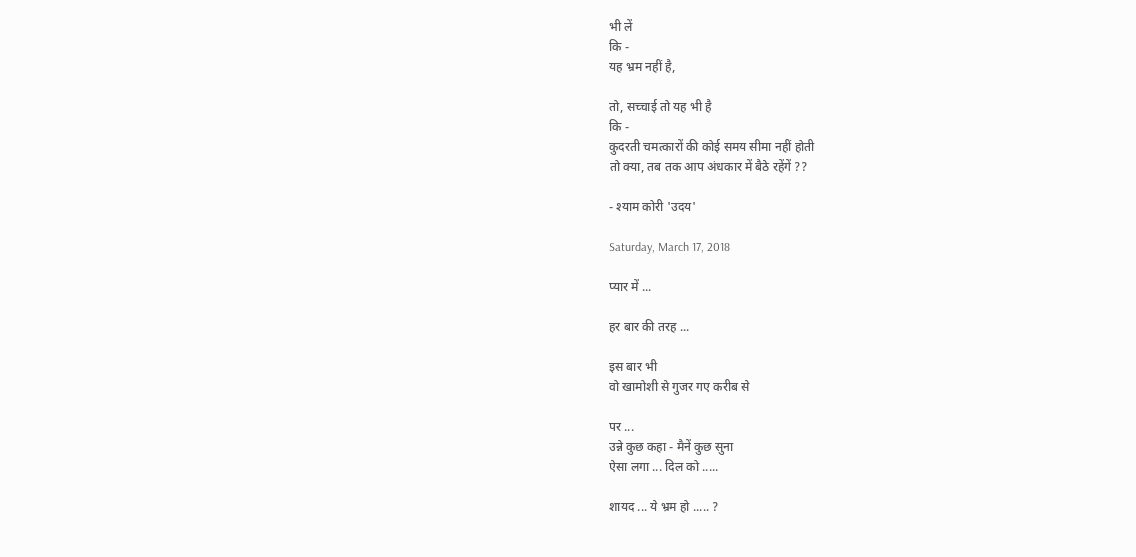भी लें
कि -
यह भ्रम नहीं है,

तो, सच्चाई तो यह भी है
कि -
कुदरती चमत्कारों की कोई समय सीमा नहीं होती
तो क्या, तब तक आप अंधकार में बैठे रहेंगें ??

- श्याम कोरी 'उदय'

Saturday, March 17, 2018

प्यार में ...

हर बार की तरह ...

इस बार भी
वो खामोशी से गुजर गए करीब से

पर ...
उन्ने कुछ कहा - मैनें कुछ सुना
ऐसा लगा ... दिल को .....

शायद ... ये भ्रम हो ..... ?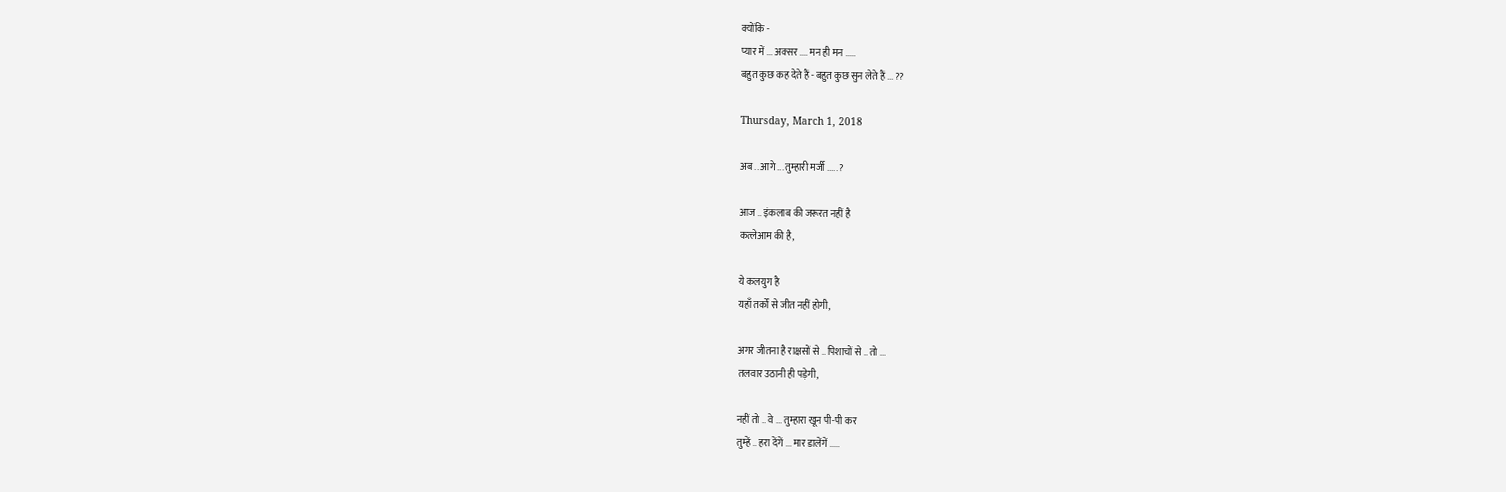क्योंकि -
प्यार में ... अक्सर .... मन ही मन .....
बहुत कुछ कह देते हैं - बहुत कुछ सुन लेते हैं ... ??

Thursday, March 1, 2018

अब .. आगे ... तुम्हारी मर्जी ..... ?

आज .. इंकलाब की जरूरत नहीं है
कत्लेआम की है,

ये कलयुग है
यहाँ तर्कों से जीत नहीं होगी,

अगर जीतना है राक्षसों से .. पिशाचों से .. तो ...
तलवार उठानी ही पड़ेगी,

नहीं तो .. वे ... तुम्हारा खून पी-पी कर
तुम्हें .. हरा देंगें ... मार डालेंगें .....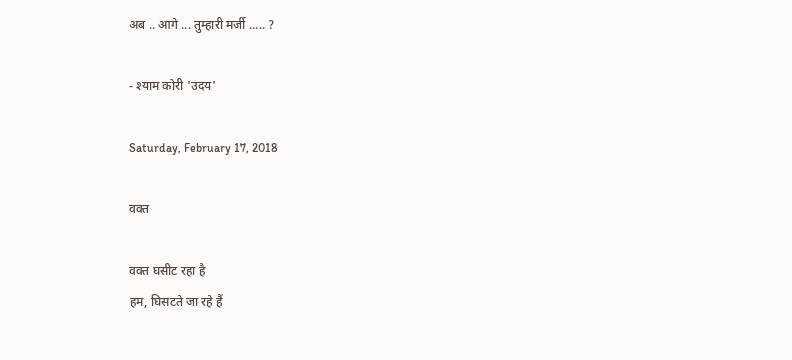अब .. आगे ... तुम्हारी मर्जी ..... ?

- श्याम कोरी 'उदय'

Saturday, February 17, 2018

वक्त

वक्त घसीट रहा है
हम, घिसटते जा रहे हैं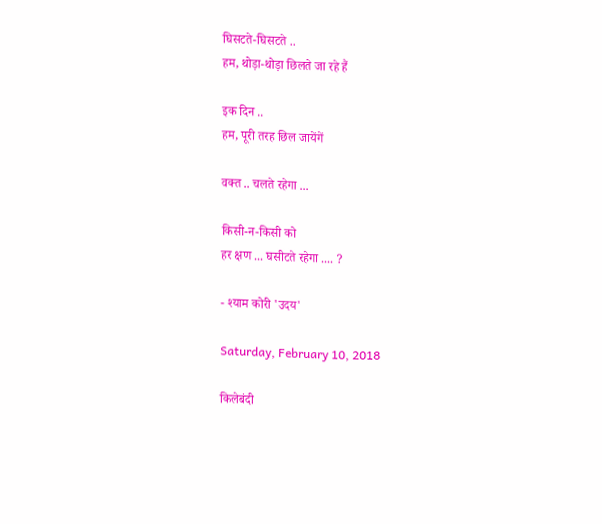घिसटते-घिसटते ..
हम, थोड़ा-थोड़ा छिलते जा रहे हैं

इक दिन ..
हम, पूरी तरह छिल जायेंगें

वक्त .. चलते रहेगा ...

किसी-न-किसी को
हर क्षण ... घसीटते रहेगा .... ?

- श्याम कोरी 'उदय'

Saturday, February 10, 2018

किलेबंदी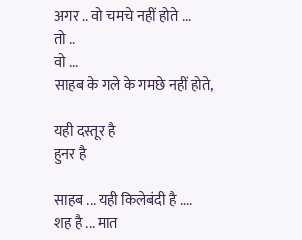अगर .. वो चमचे नहीं होते ...
तो ..
वो ...
साहब के गले के गमछे नहीं होते,

यही दस्तूर है
हुनर है

साहब ... यही किलेबंदी है ....
शह है ... मात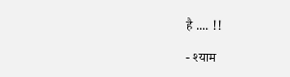है .... !!

- श्याम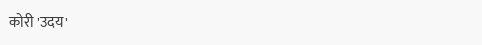कोरी 'उदय'